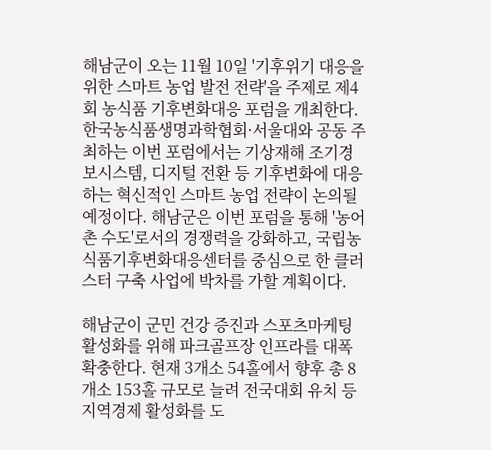해남군이 오는 11월 10일 '기후위기 대응을 위한 스마트 농업 발전 전략'을 주제로 제4회 농식품 기후변화대응 포럼을 개최한다. 한국농식품생명과학협회·서울대와 공동 주최하는 이번 포럼에서는 기상재해 조기경보시스템, 디지털 전환 등 기후변화에 대응하는 혁신적인 스마트 농업 전략이 논의될 예정이다. 해남군은 이번 포럼을 통해 '농어촌 수도'로서의 경쟁력을 강화하고, 국립농식품기후변화대응센터를 중심으로 한 클러스터 구축 사업에 박차를 가할 계획이다.

해남군이 군민 건강 증진과 스포츠마케팅 활성화를 위해 파크골프장 인프라를 대폭 확충한다. 현재 3개소 54홀에서 향후 총 8개소 153홀 규모로 늘려 전국대회 유치 등 지역경제 활성화를 도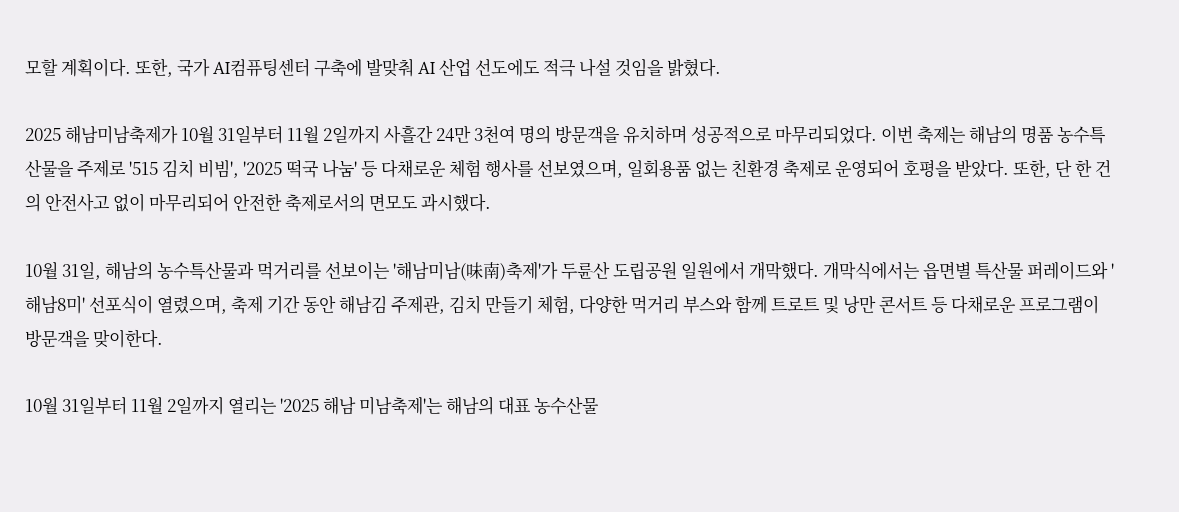모할 계획이다. 또한, 국가 AI컴퓨팅센터 구축에 발맞춰 AI 산업 선도에도 적극 나설 것임을 밝혔다.

2025 해남미남축제가 10월 31일부터 11월 2일까지 사흘간 24만 3천여 명의 방문객을 유치하며 성공적으로 마무리되었다. 이번 축제는 해남의 명품 농수특산물을 주제로 '515 김치 비빔', '2025 떡국 나눔' 등 다채로운 체험 행사를 선보였으며, 일회용품 없는 친환경 축제로 운영되어 호평을 받았다. 또한, 단 한 건의 안전사고 없이 마무리되어 안전한 축제로서의 면모도 과시했다.

10월 31일, 해남의 농수특산물과 먹거리를 선보이는 '해남미남(味南)축제'가 두륜산 도립공원 일원에서 개막했다. 개막식에서는 읍면별 특산물 퍼레이드와 '해남8미' 선포식이 열렸으며, 축제 기간 동안 해남김 주제관, 김치 만들기 체험, 다양한 먹거리 부스와 함께 트로트 및 낭만 콘서트 등 다채로운 프로그램이 방문객을 맞이한다.

10월 31일부터 11월 2일까지 열리는 '2025 해남 미남축제'는 해남의 대표 농수산물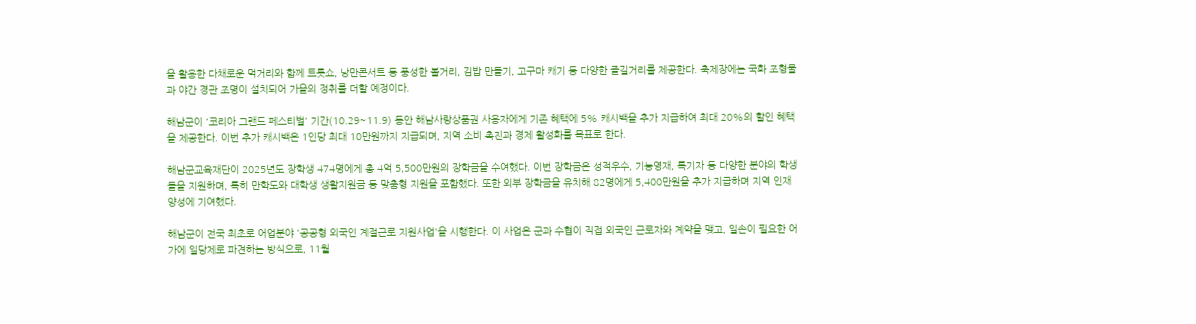을 활용한 다채로운 먹거리와 함께 트롯쇼, 낭만콘서트 등 풍성한 볼거리, 김밥 만들기, 고구마 캐기 등 다양한 즐길거리를 제공한다. 축제장에는 국화 조형물과 야간 경관 조명이 설치되어 가을의 정취를 더할 예정이다.

해남군이 '코리아 그랜드 페스티벌' 기간(10.29~11.9) 동안 해남사랑상품권 사용자에게 기존 혜택에 5% 캐시백을 추가 지급하여 최대 20%의 할인 혜택을 제공한다. 이번 추가 캐시백은 1인당 최대 10만원까지 지급되며, 지역 소비 촉진과 경제 활성화를 목표로 한다.

해남군교육재단이 2025년도 장학생 474명에게 총 4억 5,500만원의 장학금을 수여했다. 이번 장학금은 성적우수, 기능영재, 특기자 등 다양한 분야의 학생들을 지원하며, 특히 만학도와 대학생 생활지원금 등 맞춤형 지원을 포함했다. 또한 외부 장학금을 유치해 82명에게 5,400만원을 추가 지급하며 지역 인재 양성에 기여했다.

해남군이 전국 최초로 어업분야 '공공형 외국인 계절근로 지원사업'을 시행한다. 이 사업은 군과 수협이 직접 외국인 근로자와 계약을 맺고, 일손이 필요한 어가에 일당제로 파견하는 방식으로, 11월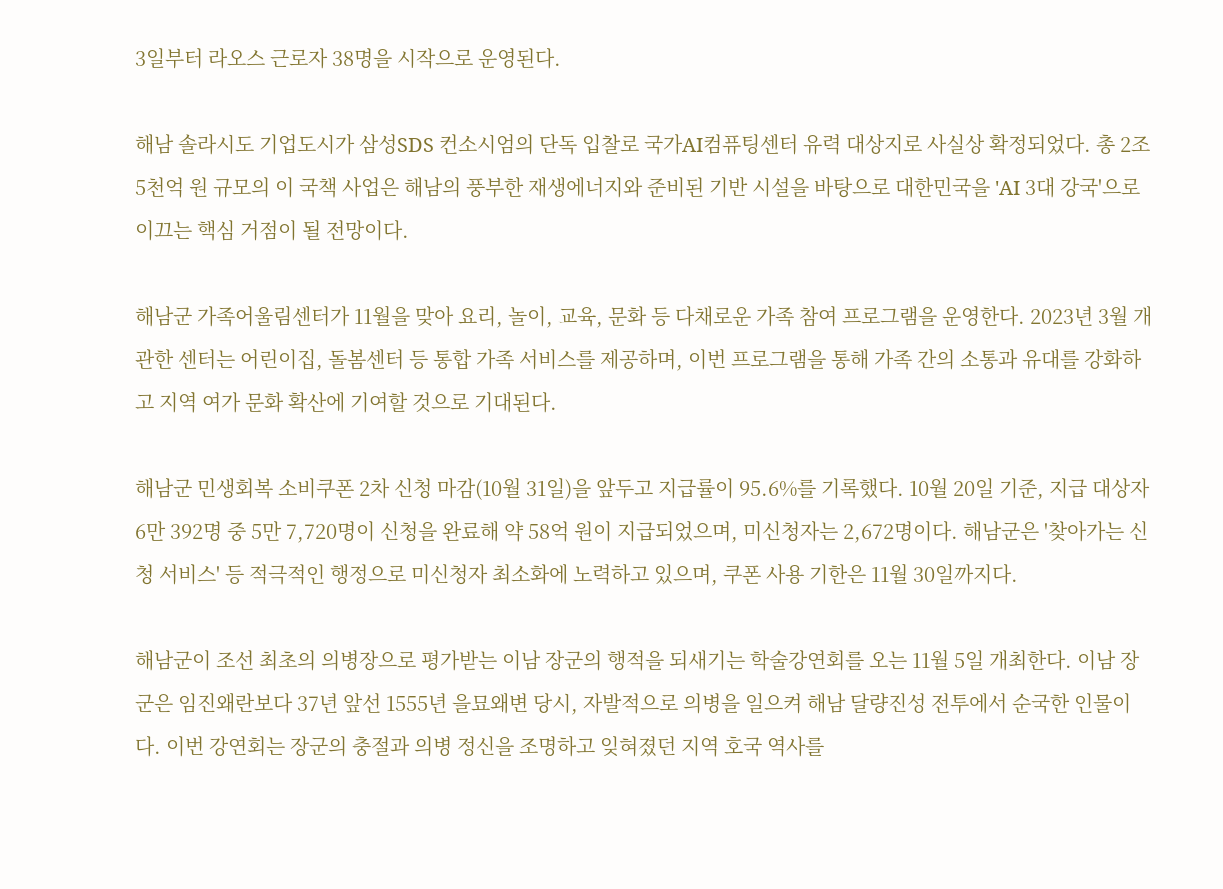3일부터 라오스 근로자 38명을 시작으로 운영된다.

해남 솔라시도 기업도시가 삼성SDS 컨소시엄의 단독 입찰로 국가AI컴퓨팅센터 유력 대상지로 사실상 확정되었다. 총 2조 5천억 원 규모의 이 국책 사업은 해남의 풍부한 재생에너지와 준비된 기반 시설을 바탕으로 대한민국을 'AI 3대 강국'으로 이끄는 핵심 거점이 될 전망이다.

해남군 가족어울림센터가 11월을 맞아 요리, 놀이, 교육, 문화 등 다채로운 가족 참여 프로그램을 운영한다. 2023년 3월 개관한 센터는 어린이집, 돌봄센터 등 통합 가족 서비스를 제공하며, 이번 프로그램을 통해 가족 간의 소통과 유대를 강화하고 지역 여가 문화 확산에 기여할 것으로 기대된다.

해남군 민생회복 소비쿠폰 2차 신청 마감(10월 31일)을 앞두고 지급률이 95.6%를 기록했다. 10월 20일 기준, 지급 대상자 6만 392명 중 5만 7,720명이 신청을 완료해 약 58억 원이 지급되었으며, 미신청자는 2,672명이다. 해남군은 '찾아가는 신청 서비스' 등 적극적인 행정으로 미신청자 최소화에 노력하고 있으며, 쿠폰 사용 기한은 11월 30일까지다.

해남군이 조선 최초의 의병장으로 평가받는 이남 장군의 행적을 되새기는 학술강연회를 오는 11월 5일 개최한다. 이남 장군은 임진왜란보다 37년 앞선 1555년 을묘왜변 당시, 자발적으로 의병을 일으켜 해남 달량진성 전투에서 순국한 인물이다. 이번 강연회는 장군의 충절과 의병 정신을 조명하고 잊혀졌던 지역 호국 역사를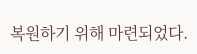복원하기 위해 마련되었다.